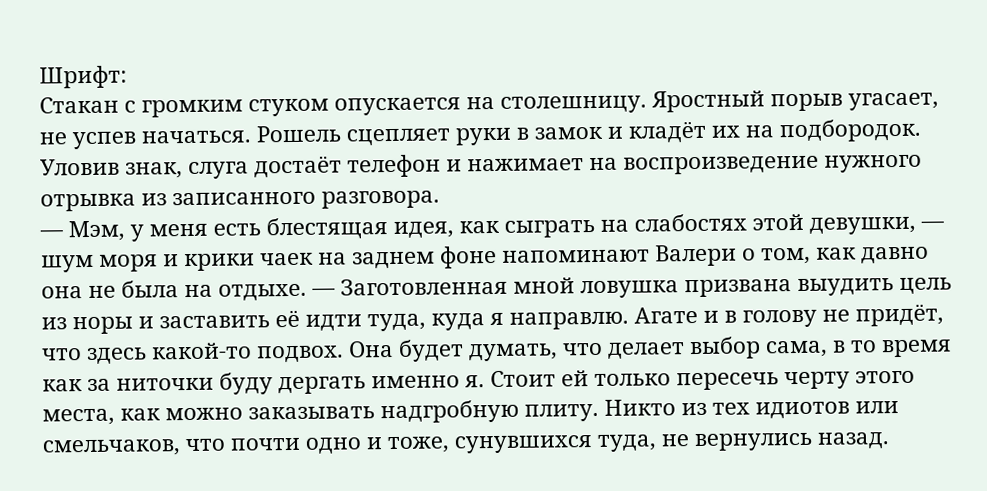Шрифт:
Стакан с громким стуком опускается на столешницу. Яростный порыв угасает, не успев начаться. Рошель сцепляет руки в замок и кладёт их на подбородок. Уловив знак, слуга достаёт телефон и нажимает на воспроизведение нужного отрывка из записанного разговора.
— Мэм, у меня есть блестящая идея, как сыграть на слабостях этой девушки, — шум моря и крики чаек на заднем фоне напоминают Валери о том, как давно она не была на отдыхе. — Заготовленная мной ловушка призвана выудить цель из норы и заставить её идти туда, куда я направлю. Агате и в голову не придёт, что здесь какой-то подвох. Она будет думать, что делает выбор сама, в то время как за ниточки буду дергать именно я. Стоит ей только пересечь черту этого места, как можно заказывать надгробную плиту. Никто из тех идиотов или смельчаков, что почти одно и тоже, сунувшихся туда, не вернулись назад.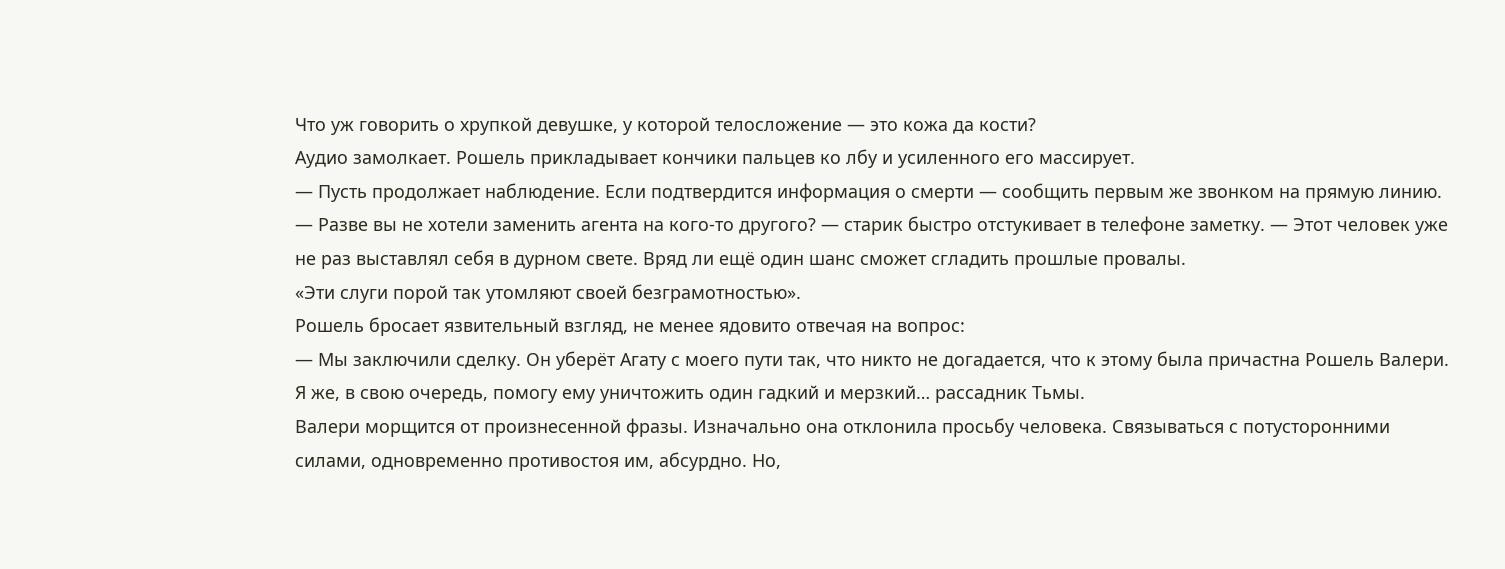Что уж говорить о хрупкой девушке, у которой телосложение — это кожа да кости?
Аудио замолкает. Рошель прикладывает кончики пальцев ко лбу и усиленного его массирует.
— Пусть продолжает наблюдение. Если подтвердится информация о смерти — сообщить первым же звонком на прямую линию.
— Разве вы не хотели заменить агента на кого-то другого? — старик быстро отстукивает в телефоне заметку. — Этот человек уже не раз выставлял себя в дурном свете. Вряд ли ещё один шанс сможет сгладить прошлые провалы.
«Эти слуги порой так утомляют своей безграмотностью».
Рошель бросает язвительный взгляд, не менее ядовито отвечая на вопрос:
— Мы заключили сделку. Он уберёт Агату с моего пути так, что никто не догадается, что к этому была причастна Рошель Валери. Я же, в свою очередь, помогу ему уничтожить один гадкий и мерзкий… рассадник Тьмы.
Валери морщится от произнесенной фразы. Изначально она отклонила просьбу человека. Связываться с потусторонними силами, одновременно противостоя им, абсурдно. Но,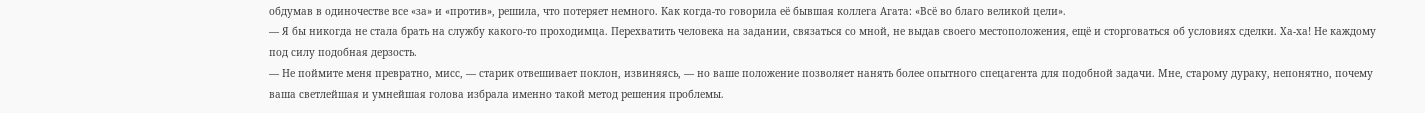обдумав в одиночестве все «за» и «против», решила, что потеряет немного. Как когда-то говорила её бывшая коллега Агата: «Всё во благо великой цели».
— Я бы никогда не стала брать на службу какого-то проходимца. Перехватить человека на задании, связаться со мной, не выдав своего местоположения, ещё и сторговаться об условиях сделки. Ха-ха! Не каждому под силу подобная дерзость.
— Не поймите меня превратно, мисс, — старик отвешивает поклон, извиняясь, — но ваше положение позволяет нанять более опытного спецагента для подобной задачи. Мне, старому дураку, непонятно, почему ваша светлейшая и умнейшая голова избрала именно такой метод решения проблемы.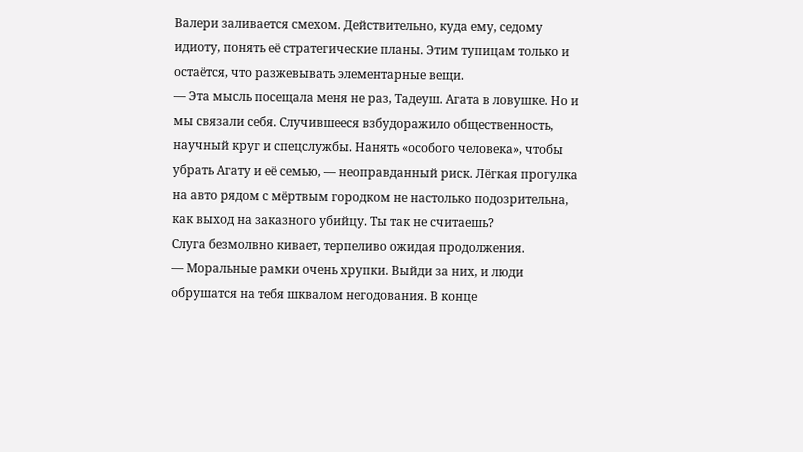Валери заливается смехом. Действительно, куда ему, седому идиоту, понять её стратегические планы. Этим тупицам только и остаётся, что разжевывать элементарные вещи.
— Эта мысль посещала меня не раз, Тадеуш. Агата в ловушке. Но и мы связали себя. Случившееся взбудоражило общественность, научный круг и спецслужбы. Нанять «особого человека», чтобы убрать Агату и её семью, — неоправданный риск. Лёгкая прогулка на авто рядом с мёртвым городком не настолько подозрительна, как выход на заказного убийцу. Ты так не считаешь?
Слуга безмолвно кивает, терпеливо ожидая продолжения.
— Моральные рамки очень хрупки. Выйди за них, и люди обрушатся на тебя шквалом негодования. В конце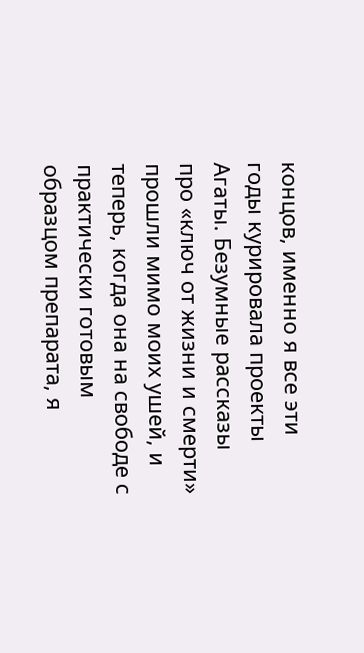концов, именно я все эти годы курировала проекты Агаты. Безумные рассказы про «ключ от жизни и смерти» прошли мимо моих ушей, и теперь, когда она на свободе с практически готовым образцом препарата, я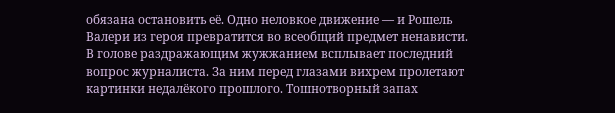обязана остановить её. Одно неловкое движение — и Рошель Валери из героя превратится во всеобщий предмет ненависти.
В голове раздражающим жужжанием всплывает последний вопрос журналиста. За ним перед глазами вихрем пролетают картинки недалёкого прошлого. Тошнотворный запах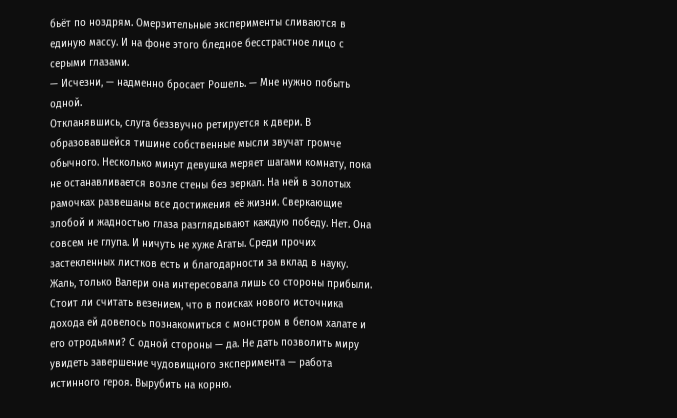бьёт по ноздрям. Омерзительные эксперименты сливаются в единую массу. И на фоне этого бледное бесстрастное лицо с серыми глазами.
— Исчезни, — надменно бросает Рошель. — Мне нужно побыть одной.
Откланявшись, слуга беззвучно ретируется к двери. В образовавшейся тишине собственные мысли звучат громче обычного. Несколько минут девушка меряет шагами комнату, пока не останавливается возле стены без зеркал. На ней в золотых рамочках развешаны все достижения её жизни. Сверкающие злобой и жадностью глаза разглядывают каждую победу. Нет. Она совсем не глупа. И ничуть не хуже Агаты. Среди прочих застекленных листков есть и благодарности за вклад в науку. Жаль, только Валери она интересовала лишь со стороны прибыли. Стоит ли считать везением, что в поисках нового источника дохода ей довелось познакомиться с монстром в белом халате и его отродьями? С одной стороны — да. Не дать позволить миру увидеть завершение чудовищного эксперимента — работа истинного героя. Вырубить на корню.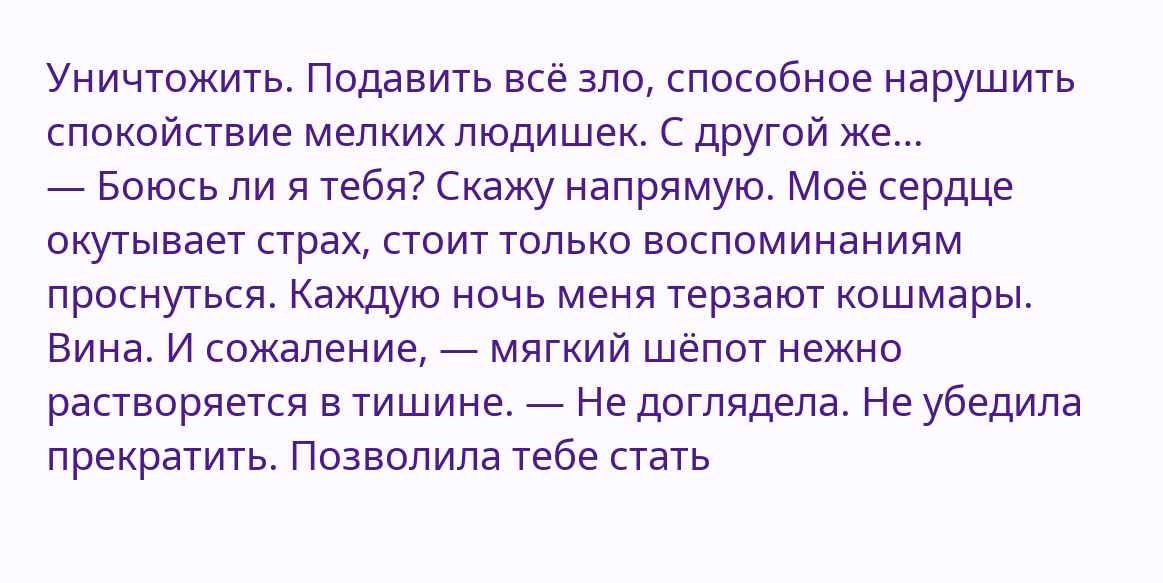Уничтожить. Подавить всё зло, способное нарушить спокойствие мелких людишек. С другой же…
— Боюсь ли я тебя? Скажу напрямую. Моё сердце окутывает страх, стоит только воспоминаниям проснуться. Каждую ночь меня терзают кошмары. Вина. И сожаление, — мягкий шёпот нежно растворяется в тишине. — Не доглядела. Не убедила прекратить. Позволила тебе стать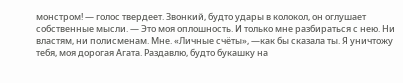монстром! — голос твердеет. Звонкий, будто удары в колокол, он оглушает собственные мысли. — Это моя оплошность. И только мне разбираться с нею. Ни властям, ни полисменам. Мне. «Личные счёты», —как бы сказала ты. Я уничтожу тебя, моя дорогая Агата. Раздавлю, будто букашку на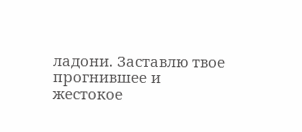ладони. Заставлю твое прогнившее и жестокое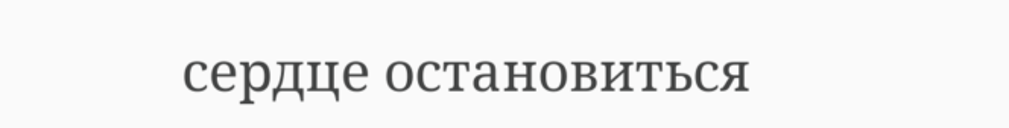сердце остановиться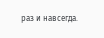раз и навсегда.